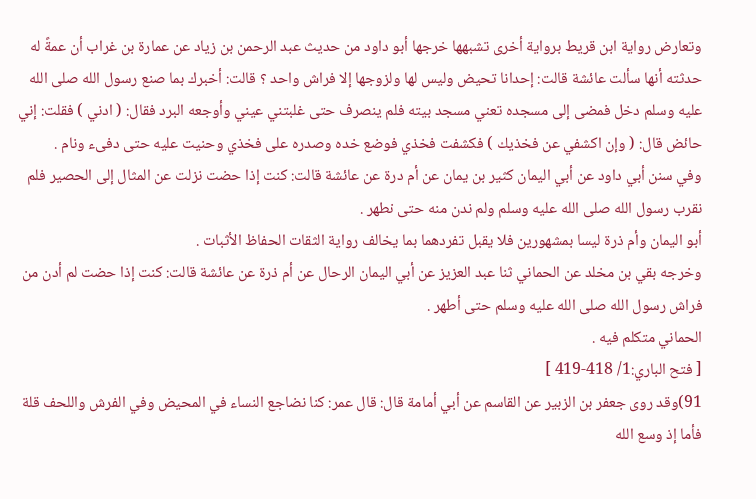وتعارض رواية ابن قريط برواية أخرى تشبهها خرجها أبو داود من حديث عبد الرحمن بن زياد عن عمارة بن غراب أن عمةً له حدثته أنها سألت عائشة قالت: إحدانا تحيض وليس لها ولزوجها إلا فراش واحد ؟ قالت: أخبرك بما صنع رسول الله صلى الله عليه وسلم دخل فمضى إلى مسجده تعني مسجد بيته فلم ينصرف حتى غلبتني عيني وأوجعه البرد فقال: ( ادني ) فقلت: إني حائض قال: ( وإن اكشفي عن فخذيك ) فكشفت فخذي فوضع خده وصدره على فخذي وحنيت عليه حتى دفىء ونام .
وفي سنن أبي داود عن أبي اليمان كثير بن يمان عن أم درة عن عائشة قالت: كنت إذا حضت نزلت عن المثال إلى الحصير فلم نقرب رسول الله صلى الله عليه وسلم ولم ندن منه حتى نطهر .
أبو اليمان وأم ذرة ليسا بمشهورين فلا يقبل تفردهما بما يخالف رواية الثقات الحفاظ الأثبات .
وخرجه بقي بن مخلد عن الحماني ثنا عبد العزيز عن أبي اليمان الرحال عن أم ذرة عن عائشة قالت: كنت إذا حضت لم أدن من فراش رسول الله صلى الله عليه وسلم حتى أطهر .
الحماني متكلم فيه .
[ فتح الباري:1/ 418-419 ]
91)وقد روى جعفر بن الزبير عن القاسم عن أبي أمامة قال: قال عمر: كنا نضاجع النساء في المحيض وفي الفرش واللحف قلة فأما إذ وسع الله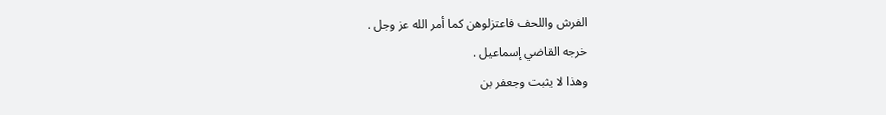الفرش واللحف فاعتزلوهن كما أمر الله عز وجل .
خرجه القاضي إسماعيل .
وهذا لا يثبت وجعفر بن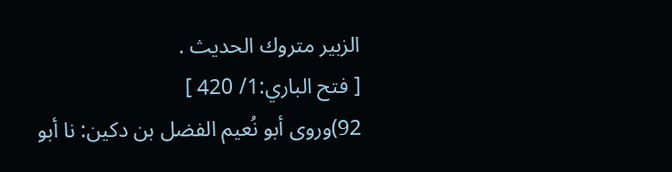الزبير متروك الحديث .
[ فتح الباري:1/ 420 ]
92)وروى أبو نُعيم الفضل بن دكين: نا أبو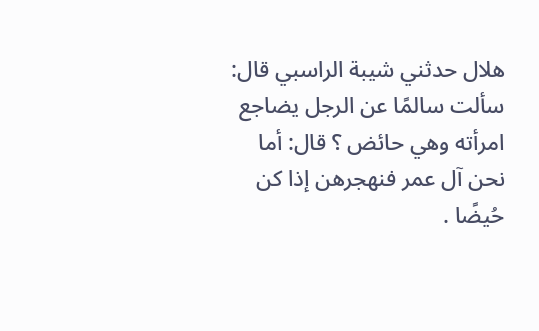هلال حدثني شيبة الراسبي قال: سألت سالمًا عن الرجل يضاجع امرأته وهي حائض ؟ قال: أما نحن آل عمر فنهجرهن إذا كن حُيضًا .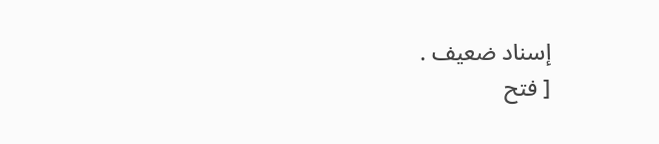إسناد ضعيف .
[ فتح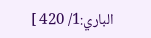الباري:1/ 420 ]